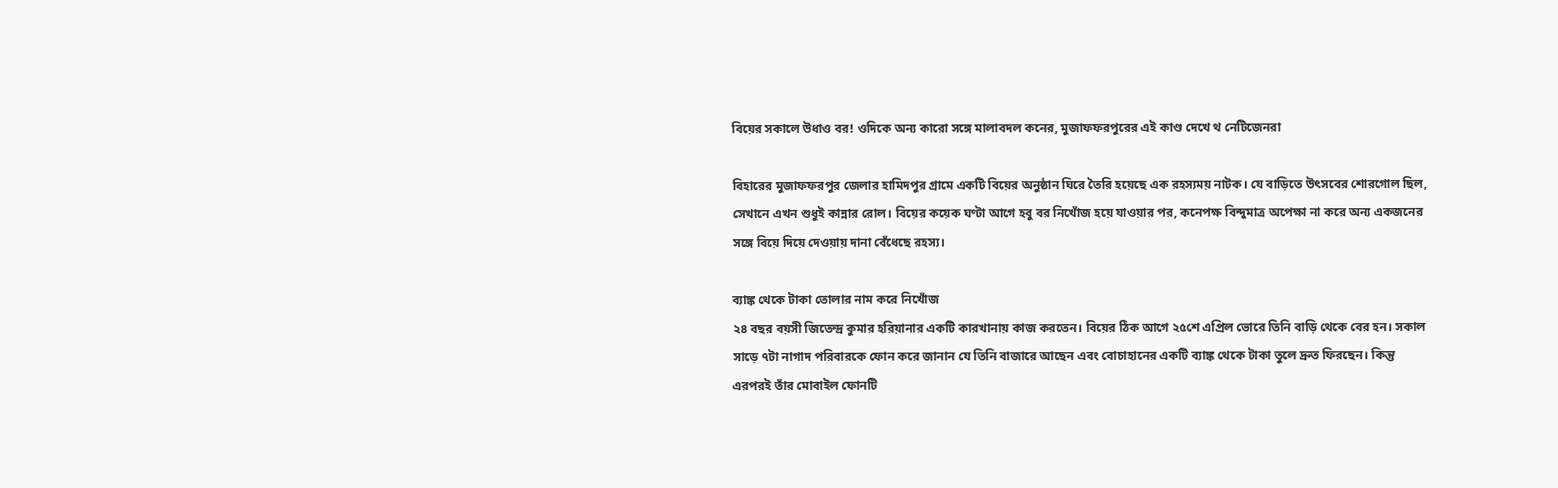বিয়ের সকালে উধাও বর! ওদিকে অন্য কারো সঙ্গে মালাবদল কনের, মুজাফফরপুরের এই কাণ্ড দেখে থ নেটিজেনরা

বিহারের মুজাফফরপুর জেলার হামিদপুর গ্রামে একটি বিয়ের অনুষ্ঠান ঘিরে তৈরি হয়েছে এক রহস্যময় নাটক। যে বাড়িতে উৎসবের শোরগোল ছিল, সেখানে এখন শুধুই কান্নার রোল। বিয়ের কয়েক ঘণ্টা আগে হবু বর নিখোঁজ হয়ে যাওয়ার পর, কনেপক্ষ বিন্দুমাত্র অপেক্ষা না করে অন্য একজনের সঙ্গে বিয়ে দিয়ে দেওয়ায় দানা বেঁধেছে রহস্য।

ব্যাঙ্ক থেকে টাকা তোলার নাম করে নিখোঁজ
২৪ বছর বয়সী জিতেন্দ্র কুমার হরিয়ানার একটি কারখানায় কাজ করতেন। বিয়ের ঠিক আগে ২৫শে এপ্রিল ভোরে তিনি বাড়ি থেকে বের হন। সকাল সাড়ে ৭টা নাগাদ পরিবারকে ফোন করে জানান যে তিনি বাজারে আছেন এবং বোচাহানের একটি ব্যাঙ্ক থেকে টাকা তুলে দ্রুত ফিরছেন। কিন্তু এরপরই তাঁর মোবাইল ফোনটি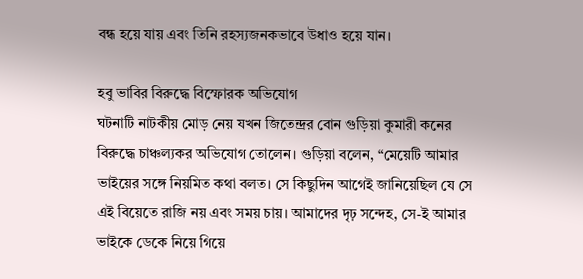বন্ধ হয়ে যায় এবং তিনি রহস্যজনকভাবে উধাও হয়ে যান।

হবু ভাবির বিরুদ্ধে বিস্ফোরক অভিযোগ
ঘটনাটি নাটকীয় মোড় নেয় যখন জিতেন্দ্রর বোন গুড়িয়া কুমারী কনের বিরুদ্ধে চাঞ্চল্যকর অভিযোগ তোলেন। গুড়িয়া বলেন, “মেয়েটি আমার ভাইয়ের সঙ্গে নিয়মিত কথা বলত। সে কিছুদিন আগেই জানিয়েছিল যে সে এই বিয়েতে রাজি নয় এবং সময় চায়। আমাদের দৃঢ় সন্দেহ, সে-ই আমার ভাইকে ডেকে নিয়ে গিয়ে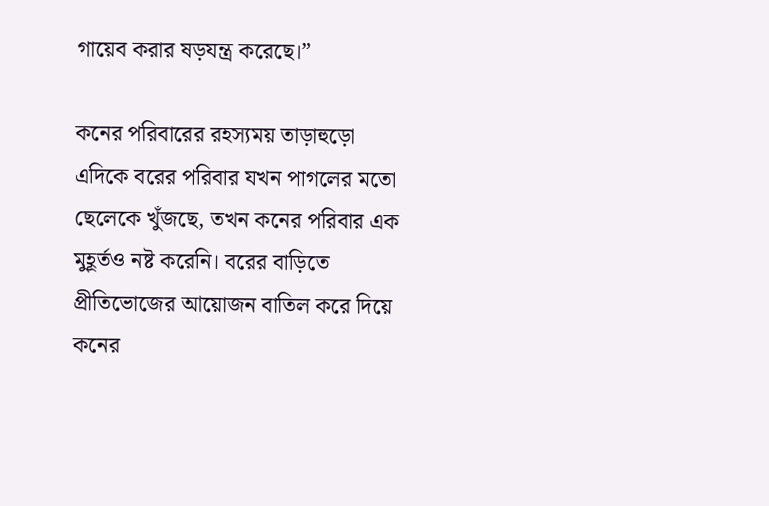গায়েব করার ষড়যন্ত্র করেছে।”

কনের পরিবারের রহস্যময় তাড়াহুড়ো
এদিকে বরের পরিবার যখন পাগলের মতো ছেলেকে খুঁজছে, তখন কনের পরিবার এক মুহূর্তও নষ্ট করেনি। বরের বাড়িতে প্রীতিভোজের আয়োজন বাতিল করে দিয়ে কনের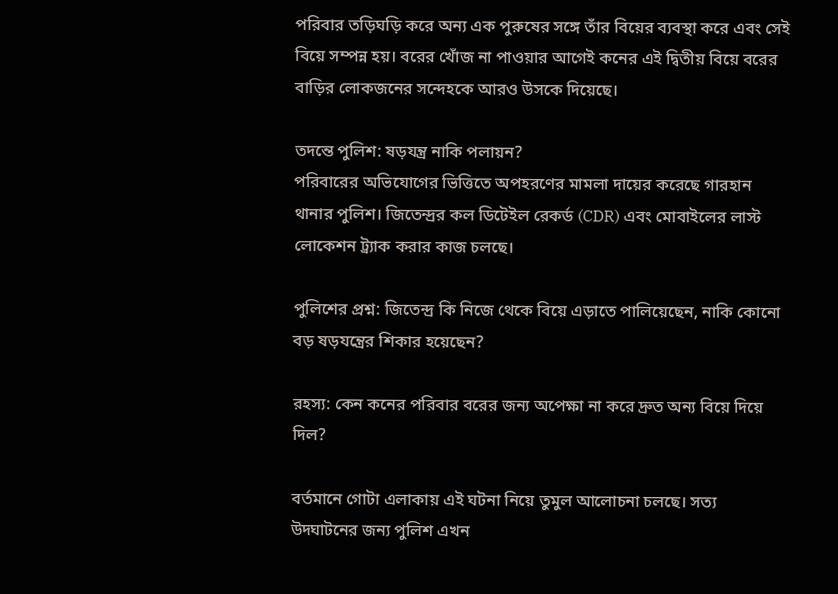পরিবার তড়িঘড়ি করে অন্য এক পুরুষের সঙ্গে তাঁর বিয়ের ব্যবস্থা করে এবং সেই বিয়ে সম্পন্ন হয়। বরের খোঁজ না পাওয়ার আগেই কনের এই দ্বিতীয় বিয়ে বরের বাড়ির লোকজনের সন্দেহকে আরও উসকে দিয়েছে।

তদন্তে পুলিশ: ষড়যন্ত্র নাকি পলায়ন?
পরিবারের অভিযোগের ভিত্তিতে অপহরণের মামলা দায়ের করেছে গারহান থানার পুলিশ। জিতেন্দ্রর কল ডিটেইল রেকর্ড (CDR) এবং মোবাইলের লাস্ট লোকেশন ট্র্যাক করার কাজ চলছে।

পুলিশের প্রশ্ন: জিতেন্দ্র কি নিজে থেকে বিয়ে এড়াতে পালিয়েছেন, নাকি কোনো বড় ষড়যন্ত্রের শিকার হয়েছেন?

রহস্য: কেন কনের পরিবার বরের জন্য অপেক্ষা না করে দ্রুত অন্য বিয়ে দিয়ে দিল?

বর্তমানে গোটা এলাকায় এই ঘটনা নিয়ে তুমুল আলোচনা চলছে। সত্য উদ্ঘাটনের জন্য পুলিশ এখন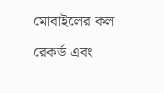মোবাইলের কল রেকর্ড এবং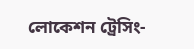লোকেশন ট্রেসিং-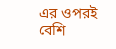এর ওপরই বেশি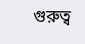গুরুত্ব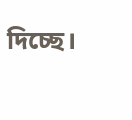দিচ্ছে।